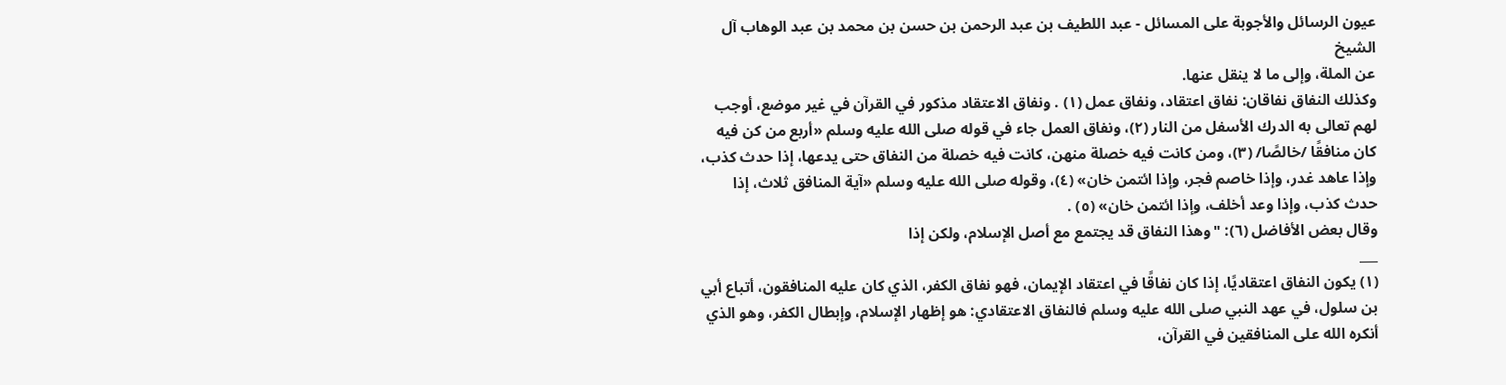عيون الرسائل والأجوبة على المسائل - عبد اللطيف بن عبد الرحمن بن حسن بن محمد بن عبد الوهاب آل الشيخ
عن الملة، وإلى ما لا ينقل عنها.
وكذلك النفاق نفاقان: نفاق اعتقاد، ونفاق عمل (١) . ونفاق الاعتقاد مذكور في القرآن في غير موضع، أوجب لهم تعالى به الدرك الأسفل من النار (٢)، ونفاق العمل جاء في قوله صلى الله عليه وسلم «أربع من كن فيه كان منافقًا /خالصًا/ (٣)، ومن كانت فيه خصلة منهن، كانت فيه خصلة من النفاق حتى يدعها، إذا حدث كذب، وإذا عاهد غدر، وإذا خاصم فجر، وإذا ائتمن خان» (٤)، وقوله صلى الله عليه وسلم «آية المنافق ثلاث، إذا حدث كذب، وإذا وعد أخلف، وإذا ائتمن خان» (٥) .
وقال بعض الأفاضل (٦): "وهذا النفاق قد يجتمع مع أصل الإسلام، ولكن إذا
___
(١) يكون النفاق اعتقاديًا، إذا كان نفاقًا في اعتقاد الإيمان، فهو نفاق الكفر، الذي كان عليه المنافقون، أتباع أبي بن سلول، في عهد النبي صلى الله عليه وسلم فالنفاق الاعتقادي: هو إظهار الإسلام، وإبطال الكفر، وهو الذي أنكره الله على المنافقين في القرآن،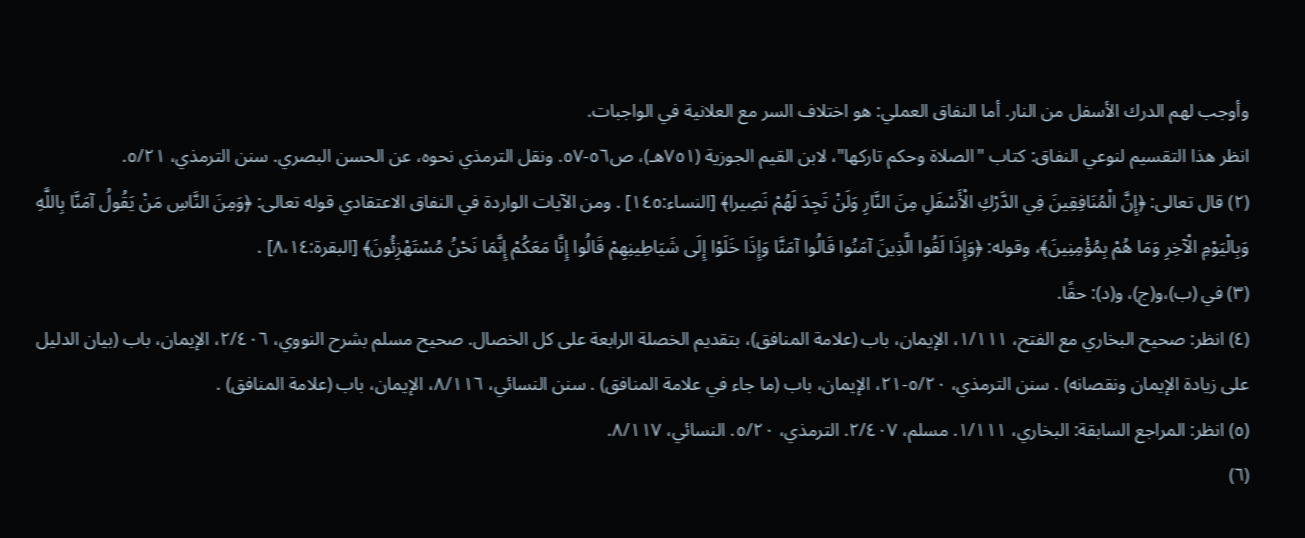وأوجب لهم الدرك الأسفل من النار. أما النفاق العملي: هو اختلاف السر مع العلانية في الواجبات.
انظر هذا التقسيم لنوعي النفاق: كتاب "الصلاة وحكم تاركها"، لابن القيم الجوزية (٧٥١هـ)، ص٥٦-٥٧. ونقل الترمذي نحوه، عن الحسن البصري. سنن الترمذي، ٥/٢١.
(٢) قال تعالى: ﴿إِنَّ الْمُنَافِقِينَ فِي الدَّرْكِ الْأَسْفَلِ مِنَ النَّارِ وَلَنْ تَجِدَ لَهُمْ نَصِيرا﴾ [النساء:١٤٥] . ومن الآيات الواردة في النفاق الاعتقادي قوله تعالى: ﴿وَمِنَ النَّاسِ مَنْ يَقُولُ آمَنَّا بِاللَّهِ وَبِالْيَوْمِ الْآخِرِ وَمَا هُمْ بِمُؤْمِنِينَ﴾، وقوله: ﴿وَإِذَا لَقُوا الَّذِينَ آمَنُوا قَالُوا آمَنَّا وَإِذَا خَلَوْا إِلَى شَيَاطِينِهِمْ قَالُوا إِنَّا مَعَكُمْ إِنَّمَا نَحْنُ مُسْتَهْزِئُونَ﴾ [البقرة:٨،١٤] .
(٣) في (ب)،و(ج)، و(د): حقًا.
(٤) انظر: صحيح البخاري مع الفتح، ١/١١١، الإيمان، باب (علامة المنافق)، بتقديم الخصلة الرابعة على كل الخصال. صحيح مسلم بشرح النووي، ٢/٤٠٦، الإيمان، باب (بيان الدليل على زيادة الإيمان ونقصانه) . سنن الترمذي، ٥/٢٠-٢١، الإيمان، باب (ما جاء في علامة المنافق) . سنن النسائي، ٨/١١٦، الإيمان، باب (علامة المنافق) .
(٥) انظر: المراجع السابقة: البخاري، ١/١١١. مسلم، ٢/٤٠٧. الترمذي، ٥/٢٠. النسائي، ٨/١١٧.
(٦)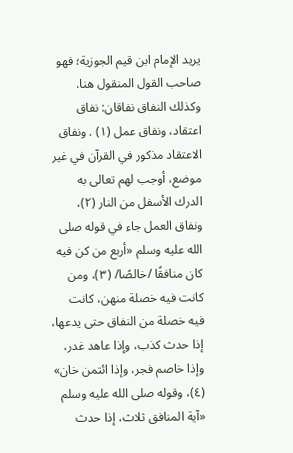يريد الإمام ابن قيم الجوزية؛ فهو صاحب القول المنقول هنا.
وكذلك النفاق نفاقان: نفاق اعتقاد، ونفاق عمل (١) . ونفاق الاعتقاد مذكور في القرآن في غير موضع، أوجب لهم تعالى به الدرك الأسفل من النار (٢)، ونفاق العمل جاء في قوله صلى الله عليه وسلم «أربع من كن فيه كان منافقًا /خالصًا/ (٣)، ومن كانت فيه خصلة منهن، كانت فيه خصلة من النفاق حتى يدعها، إذا حدث كذب، وإذا عاهد غدر، وإذا خاصم فجر، وإذا ائتمن خان» (٤)، وقوله صلى الله عليه وسلم «آية المنافق ثلاث، إذا حدث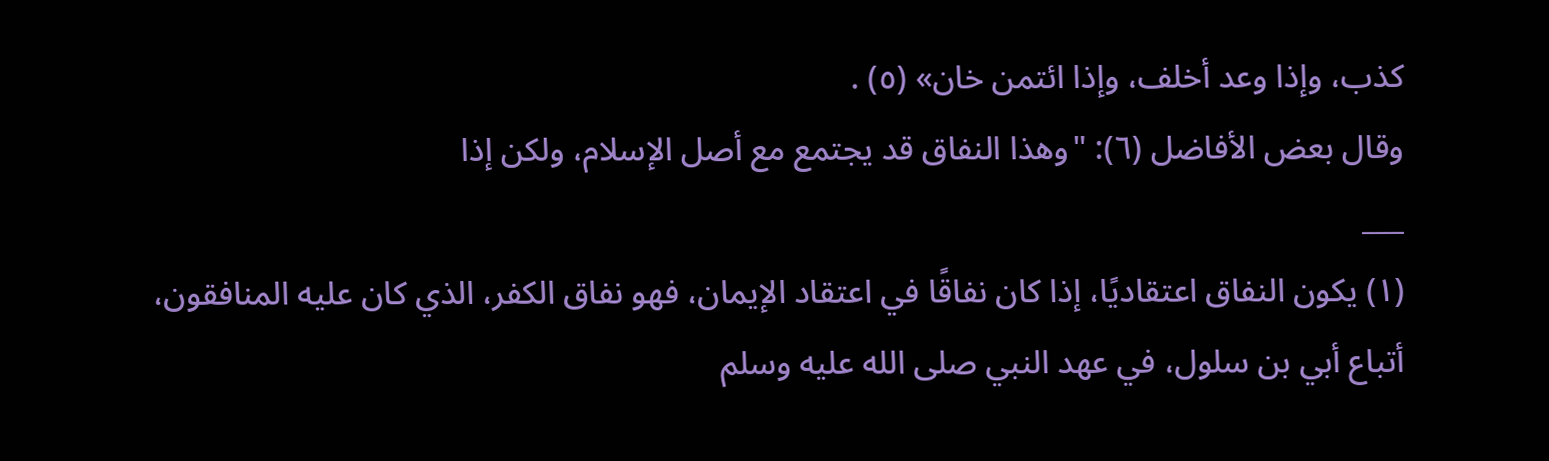كذب، وإذا وعد أخلف، وإذا ائتمن خان» (٥) .
وقال بعض الأفاضل (٦): "وهذا النفاق قد يجتمع مع أصل الإسلام، ولكن إذا
___
(١) يكون النفاق اعتقاديًا، إذا كان نفاقًا في اعتقاد الإيمان، فهو نفاق الكفر، الذي كان عليه المنافقون، أتباع أبي بن سلول، في عهد النبي صلى الله عليه وسلم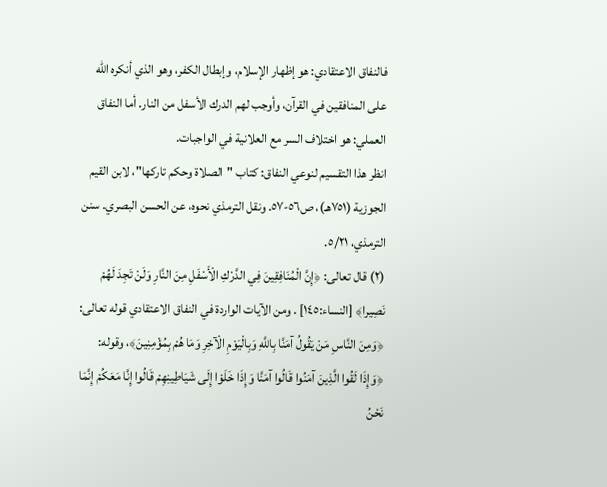فالنفاق الاعتقادي: هو إظهار الإسلام، وإبطال الكفر، وهو الذي أنكره الله على المنافقين في القرآن، وأوجب لهم الدرك الأسفل من النار. أما النفاق العملي: هو اختلاف السر مع العلانية في الواجبات.
انظر هذا التقسيم لنوعي النفاق: كتاب "الصلاة وحكم تاركها"، لابن القيم الجوزية (٧٥١هـ)، ص٥٦-٥٧. ونقل الترمذي نحوه، عن الحسن البصري. سنن الترمذي، ٥/٢١.
(٢) قال تعالى: ﴿إِنَّ الْمُنَافِقِينَ فِي الدَّرْكِ الْأَسْفَلِ مِنَ النَّارِ وَلَنْ تَجِدَ لَهُمْ نَصِيرا﴾ [النساء:١٤٥] . ومن الآيات الواردة في النفاق الاعتقادي قوله تعالى: ﴿وَمِنَ النَّاسِ مَنْ يَقُولُ آمَنَّا بِاللَّهِ وَبِالْيَوْمِ الْآخِرِ وَمَا هُمْ بِمُؤْمِنِينَ﴾، وقوله: ﴿وَإِذَا لَقُوا الَّذِينَ آمَنُوا قَالُوا آمَنَّا وَإِذَا خَلَوْا إِلَى شَيَاطِينِهِمْ قَالُوا إِنَّا مَعَكُمْ إِنَّمَا نَحْنُ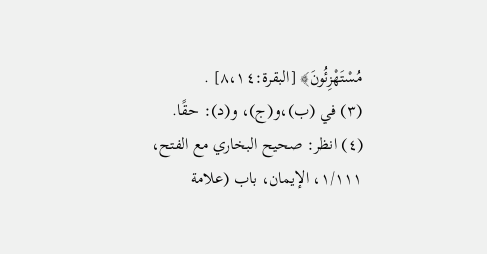مُسْتَهْزِئُونَ﴾ [البقرة:٨،١٤] .
(٣) في (ب)،و(ج)، و(د): حقًا.
(٤) انظر: صحيح البخاري مع الفتح، ١/١١١، الإيمان، باب (علامة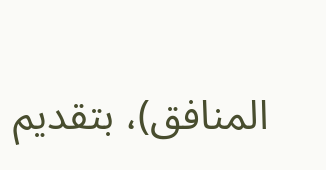المنافق)، بتقديم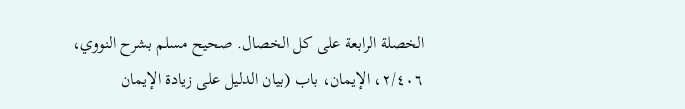الخصلة الرابعة على كل الخصال. صحيح مسلم بشرح النووي، ٢/٤٠٦، الإيمان، باب (بيان الدليل على زيادة الإيمان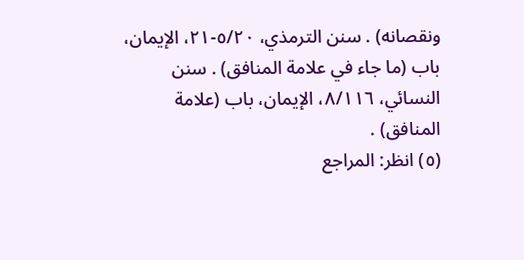ونقصانه) . سنن الترمذي، ٥/٢٠-٢١، الإيمان، باب (ما جاء في علامة المنافق) . سنن النسائي، ٨/١١٦، الإيمان، باب (علامة المنافق) .
(٥) انظر: المراجع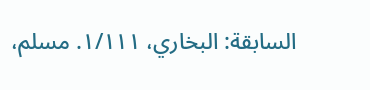السابقة: البخاري، ١/١١١. مسلم،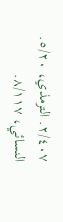٢/٤٠٧. الترمذي، ٥/٢٠. النسائي، ٨/١١٧.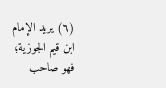(٦) يريد الإمام ابن قيم الجوزية؛ فهو صاحب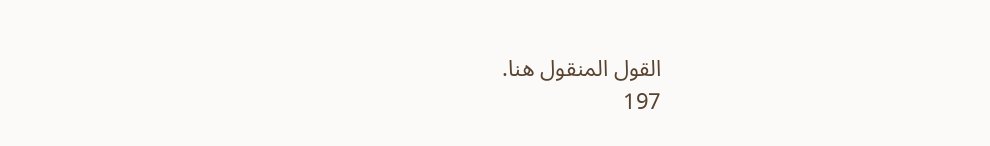القول المنقول هنا.
197